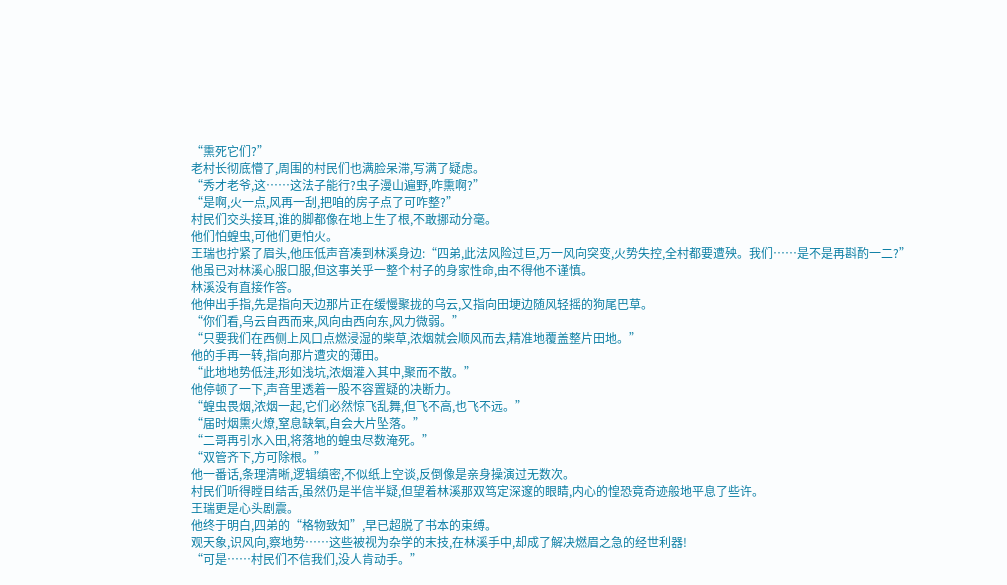“熏死它们?”
老村长彻底懵了,周围的村民们也满脸呆滞,写满了疑虑。
“秀才老爷,这……这法子能行?虫子漫山遍野,咋熏啊?”
“是啊,火一点,风再一刮,把咱的房子点了可咋整?”
村民们交头接耳,谁的脚都像在地上生了根,不敢挪动分毫。
他们怕蝗虫,可他们更怕火。
王瑞也拧紧了眉头,他压低声音凑到林溪身边:“四弟,此法风险过巨,万一风向突变,火势失控,全村都要遭殃。我们……是不是再斟酌一二?”
他虽已对林溪心服口服,但这事关乎一整个村子的身家性命,由不得他不谨慎。
林溪没有直接作答。
他伸出手指,先是指向天边那片正在缓慢聚拢的乌云,又指向田埂边随风轻摇的狗尾巴草。
“你们看,乌云自西而来,风向由西向东,风力微弱。”
“只要我们在西侧上风口点燃浸湿的柴草,浓烟就会顺风而去,精准地覆盖整片田地。”
他的手再一转,指向那片遭灾的薄田。
“此地地势低洼,形如浅坑,浓烟灌入其中,聚而不散。”
他停顿了一下,声音里透着一股不容置疑的决断力。
“蝗虫畏烟,浓烟一起,它们必然惊飞乱舞,但飞不高,也飞不远。”
“届时烟熏火燎,窒息缺氧,自会大片坠落。”
“二哥再引水入田,将落地的蝗虫尽数淹死。”
“双管齐下,方可除根。”
他一番话,条理清晰,逻辑缜密,不似纸上空谈,反倒像是亲身操演过无数次。
村民们听得瞠目结舌,虽然仍是半信半疑,但望着林溪那双笃定深邃的眼睛,内心的惶恐竟奇迹般地平息了些许。
王瑞更是心头剧震。
他终于明白,四弟的“格物致知”,早已超脱了书本的束缚。
观天象,识风向,察地势……这些被视为杂学的末技,在林溪手中,却成了解决燃眉之急的经世利器!
“可是……村民们不信我们,没人肯动手。”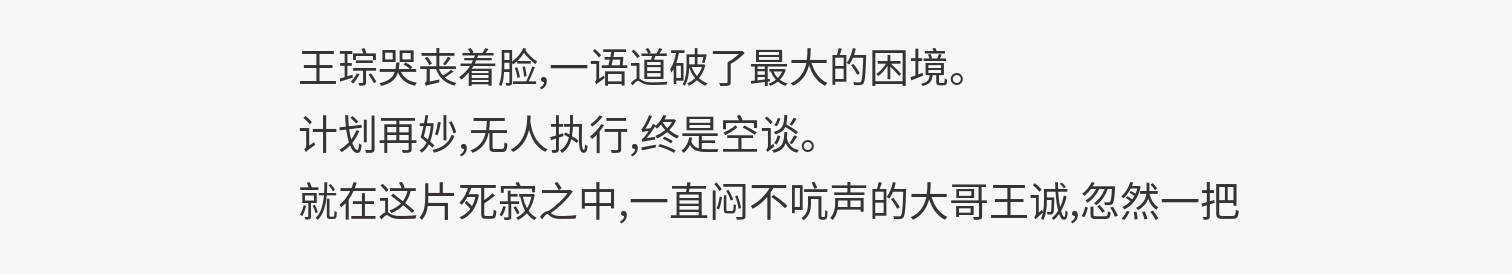王琮哭丧着脸,一语道破了最大的困境。
计划再妙,无人执行,终是空谈。
就在这片死寂之中,一直闷不吭声的大哥王诚,忽然一把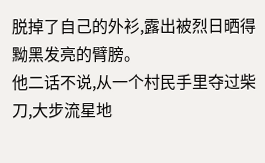脱掉了自己的外衫,露出被烈日晒得黝黑发亮的臂膀。
他二话不说,从一个村民手里夺过柴刀,大步流星地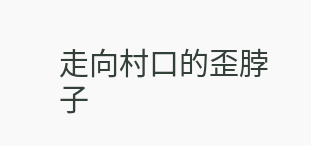走向村口的歪脖子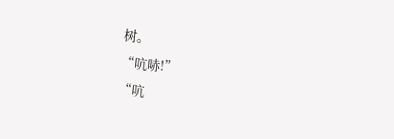树。
“吭哧!”
“吭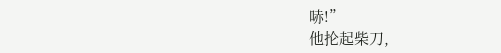哧!”
他抡起柴刀,